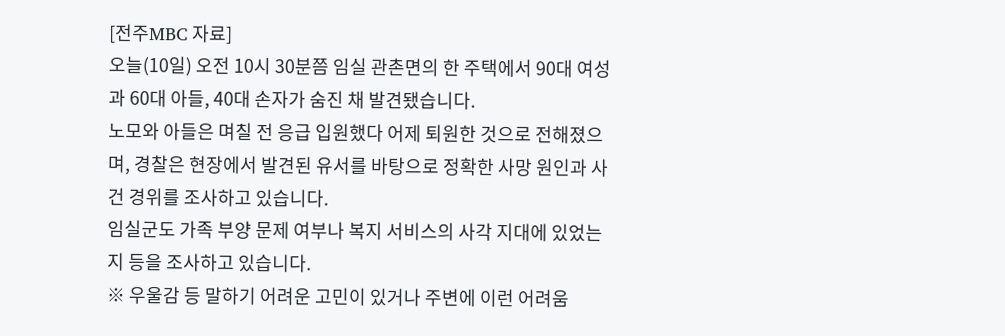[전주MBC 자료]
오늘(10일) 오전 10시 30분쯤 임실 관촌면의 한 주택에서 90대 여성과 60대 아들, 40대 손자가 숨진 채 발견됐습니다.
노모와 아들은 며칠 전 응급 입원했다 어제 퇴원한 것으로 전해졌으며, 경찰은 현장에서 발견된 유서를 바탕으로 정확한 사망 원인과 사건 경위를 조사하고 있습니다.
임실군도 가족 부양 문제 여부나 복지 서비스의 사각 지대에 있었는지 등을 조사하고 있습니다.
※ 우울감 등 말하기 어려운 고민이 있거나 주변에 이런 어려움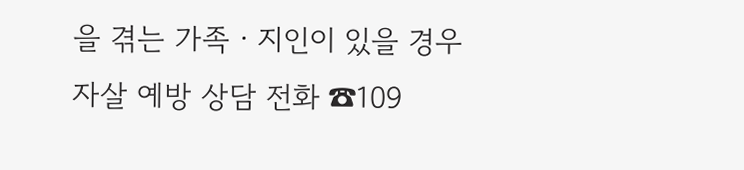을 겪는 가족ㆍ지인이 있을 경우 자살 예방 상담 전화 ☎109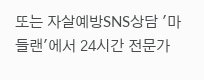또는 자살예방SNS상담 '마들랜'에서 24시간 전문가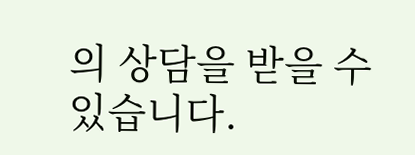의 상담을 받을 수 있습니다.